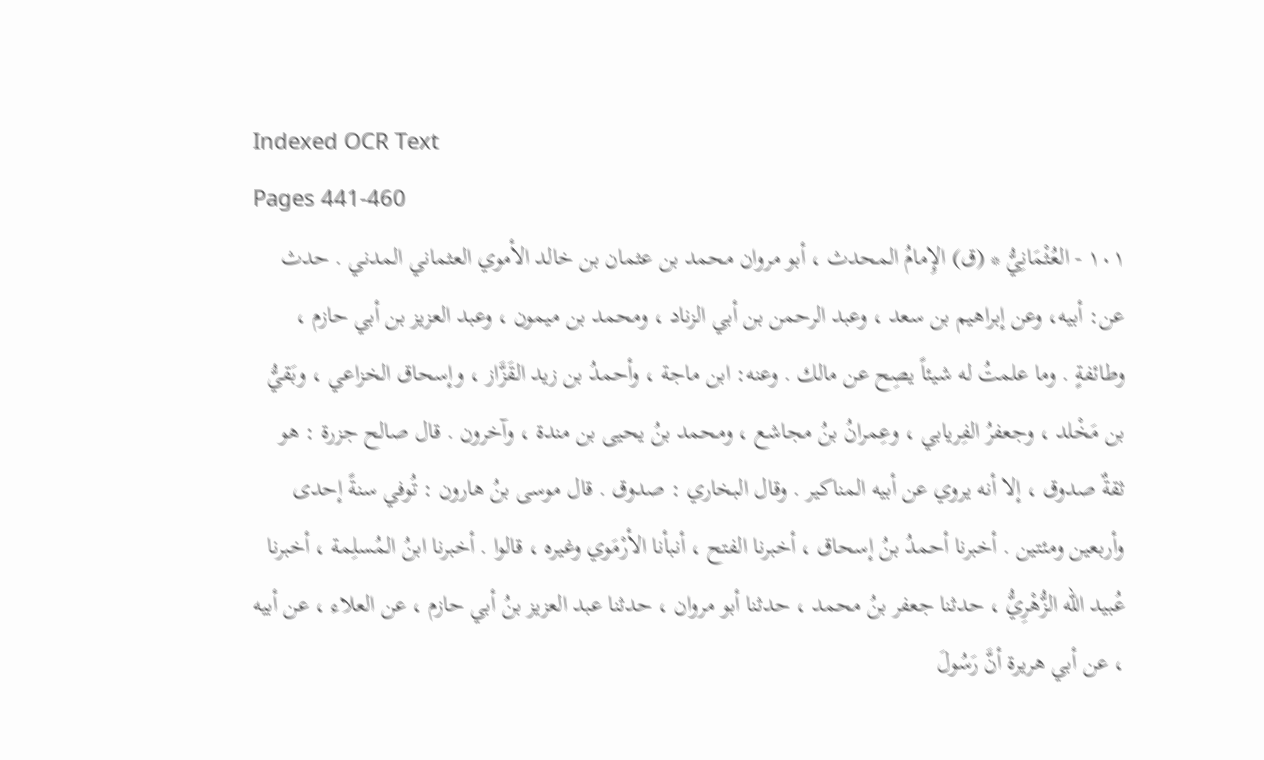Indexed OCR Text
Pages 441-460
١٠١ - العُثْمَانِيُّ * (ق) الإِمامُ المحدث ، أبو مروان محمد بن عثمان بن خالد الأموي العثماني المدني . حدث عن: أبيه، وعن إبراهيم بن سعد ، وعبد الرحمن بن أبي الزناد ، ومحمد بن ميمون ، وعبد العزيز بن أبي حازم ، وطائفةٍ . وما علمتُ له شيئاً يصِح عن مالك . وعنه: ابن ماجة ، وأحمدُ بن زيد القَزَّاز ، وإسحاق الخزاعي ، وبَقيُّ بن مَخْلد ، وجعفرُ الفِريابي ، وعِمرانُ بنُ مجاشع ، ومحمد بنُ يحيى بن مندة ، وآخرون . قال صالح جزرة : هو ثقةٌ صدوق ، إلا أنه يروي عن أبيه المناكير . وقال البخاري : صدوق . قال موسى بنُ هارون : تُوفي سنةً إحدى وأربعين ومئتين . أخبرنا أحمدُ بنُ إسحاق ، أخبرنا الفتح ، أنبأنا الأرْمَوي وغيره ، قالوا . أخبرنا ابنُ المُسلِمة ، أخبرنا عُبيد الله الزُّهْرِيُّ ، حدثنا جعفر بنُ محمد ، حدثنا أبو مروان ، حدثنا عبد العزيز بنُ أبي حازم ، عن العلاء ، عن أبيه ، عن أبي هريرة أنَّ رَسُولَ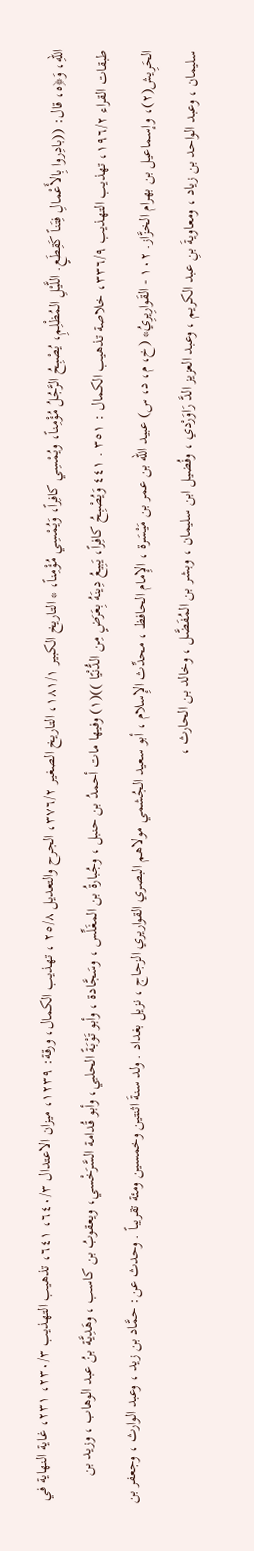اللهِ، وَ﴿ه، قال: ((بادِروا بِالأَعْمالِ فِتَناً كَقِطَعٍ. اللَّيْلِ المُظْلِمِ، يُصْبِحُ الرَّجُلُ مُؤْمِناً، ويُمْسِي كافِراً، وَيُمْسِي مُؤْمِناً، * التاريخ الكبير ١٨١/١، التاريخ الصغير ٣٧٦/٢، الجرح والتعديل ٢٥/٨ ، تهذيب الكمال، ورقة: ١٢٣٩، ميزان الاعتدال ٦٤٠/٣، ٦٤١، تذهيب التهذيب ٢٣٠/٣، ٢٣١، غاية النهاية في طبقات القراء ١٩٦/٢، تهذيب التهذيب ٣٣٦/٩، خلاصة تذهيب الكمال : ٣٥١ . ٤٤١ وَيُصْبِحُ كافِراً، يَبِيعُ دِينَهُ بِعَرَضٍ مِن الدُّنْيًا ))(١) وفيها مات أحمدُ بن حنبل ، وجُبارةُ بن المغَلِّس ، وسَجَّادة ، وأبو تَوْبَةً الحلبي، وأبو قُدامة السَّرَخْسي، ويعقوبُ بن كاسب ، وهَدِيَّة بنُ عبد الوهاب ، وزيد بن الحَرِيش(٢)، وإسماعيل بن بهرام الخزَّاز. ١٠٢ - القَوارِيرِيُ* (خ، م، د، س) عبيد الله بن عمر بن مَيْسَرة ، الإِمام الحافظ ، محدِّث الإِسلام ، أبو سعيد الجُشمي مولاهم البصري القواريري الزجاج ، نزيل بغداد . ولد سنةَ اثنتين وخمسين ومئة تقريباً . وحدث عن: حمَّاد بن زيد ، وعبد الوارث ، وجعفر بن سليمان ، وعبد الواحد بن زياد ، ومعاويةَ بنِ عبد الكريم ، وعبد العزيز الدَّ رَاوَرْدي ، وفُضيل ابن سليمان ، وبشر بن المُفَضَّل ، وخالد بن الحارث ،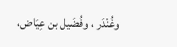وغُنْدَر ، وفُضَيل بن عِيَاض،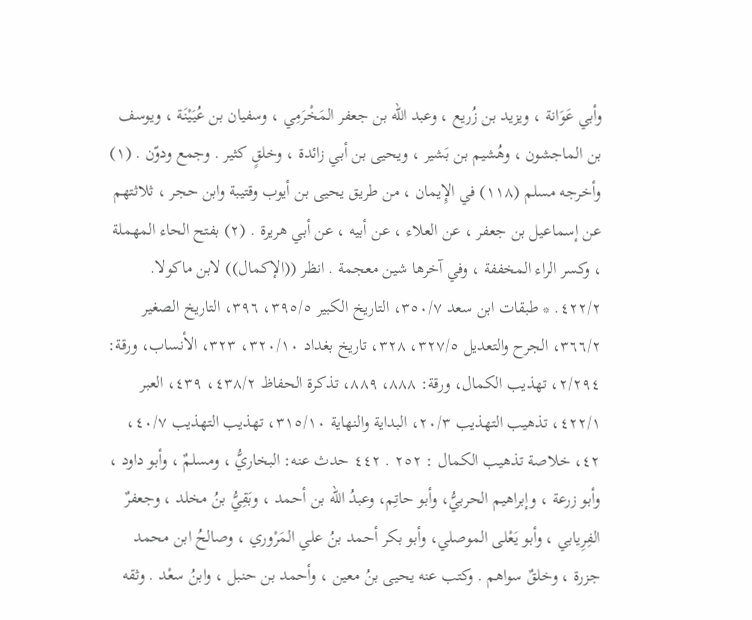وأبي عَوَانة ، ويزيد بن زُريع ، وعبد الله بن جعفر المَخْرَمِي ، وسفيان بن عُيَيْنَة ، ويوسف بن الماجشون ، وهُشيم بن بَشير ، ويحيى بن أبي زائدة ، وخلقٍ كثير . وجمع ودوّن . (١) وأخرجه مسلم (١١٨) في الإِيمان ، من طريق يحيى بن أيوب وقتيبة وابن حجر ، ثلاثتهم عن إسماعيل بن جعفر ، عن العلاء ، عن أبيه ، عن أبي هريرة . (٢) بفتح الحاء المهملة ، وكسر الراء المخففة ، وفي آخرها شين معجمة . انظر ((الإكمال)) لابن ماكولا. ٤٢٢/٢. * طبقات ابن سعد ٣٥٠/٧، التاريخ الكبير ٣٩٥/٥، ٣٩٦، التاريخ الصغير ٣٦٦/٢، الجرح والتعديل ٣٢٧/٥، ٣٢٨، تاريخ بغداد ٣٢٠/١٠، ٣٢٣، الأنساب، ورقة: ٢/٢٩٤، تهذيب الكمال، ورقة: ٨٨٨، ٨٨٩، تذكرة الحفاظ ٤٣٨/٢، ٤٣٩، العبر ٤٢٢/١، تذهيب التهذيب ٢٠/٣، البداية والنهاية ٣١٥/١٠، تهذيب التهذيب ٤٠/٧، ٤٢، خلاصة تذهيب الكمال : ٢٥٢ . ٤٤٢ حدث عنه: البخاريُّ ، ومسلمٌ ، وأبو داود ، وأبو زرعة ، وإبراهيم الحربيُّ، وأبو حاتِم، وعبدُ الله بن أحمد ، وبَقِيُّ بنُ مخلد ، وجعفرٌ الفِرِيابي ، وأبو يَعْلى الموصلي، وأبو بكر أحمد بنُ علي المَرْوري ، وصالحُ ابن محمد جزرة ، وخلقٌ سواهم . وكتب عنه يحيى بنُ معين ، وأحمد بن حنبل ، وابنُ سعْد . وثقه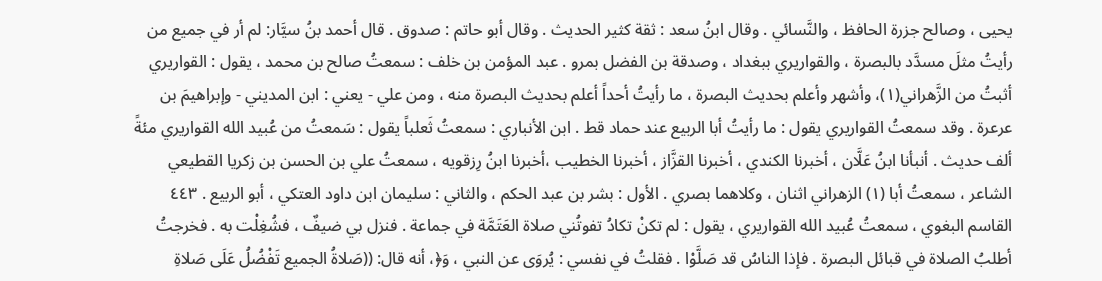يحيى ، وصالح جزرة الحافظ ، والنَّسائي . وقال ابنُ سعد : ثقة كثير الحديث . وقال أبو حاتم : صدوق . قال أحمد بنُ سيَّار: لم أر في جميع من رأيتُ مثلَ مسدَّد بالبصرة ، والقواريري ببغداد ، وصدقة بن الفضل بمرو . عبد المؤمن بن خلف : سمعتُ صالح بن محمد ، يقول : القواريري أثبتُ من الزَّهراني(١)، وأشهر وأعلم بحديث البصرة ، ما رأيتُ أحداً أعلم بحديث البصرة منه ، ومن علي - يعني : ابن المديني - وإبراهيمَ بن عرعرة . وقد سمعتُ القواريري يقول : ما رأيتُ أبا الربيع عند حماد قط . ابن الأنباري : سمعتُ ثَعلباً يقول : سَمعتُ من عُبيد الله القواريري مئةً ألف حديث . أنبأنا ابنُ عَلَّان ، أخبرنا الكندي ، أخبرنا القزَّاز ، أخبرنا الخطيب ،أخبرنا ابنُ رِزقويه ، سمعتُ علي بن الحسن بن زكريا القطيعي الشاعر ، سمعتُ أبا (١) الزهراني اثنان ، وكلاهما بصري . الأول : بشر بن عبد الحكم ، والثاني : سليمان ابن داود العتكي ، أبو الربيع . ٤٤٣ القاسم البغوي ، سمعتُ عُبيد الله القواريري ، يقول : لم تكنْ تكادُ تفوتُني صلاة العَتَمَّة في جماعة . فنزل بي ضيفٌ ، فشُغِلْت به . فخرجتُ أطلبُ الصلاة في قبائل البصرة . فإذا الناسُ قد صَلَّوْا . فقلتُ في نفسي : يُروَى عن النبي ، وَ﴿، أنه قال: ((صَلاةُ الجميع تَفْضُلُ عَلَى صَلاةِ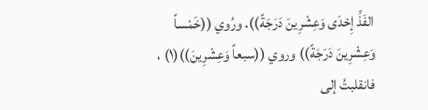الفَذِّ إِحْدَى وَعِشْرِينَ دَرَجَةً)). ورُوي ((خَمْساً وَعِشْرِينَ دَرَجَةً)) وروي ((سبعاً وَعِشْرِينَ))(١) ، فانقلبتُ إلى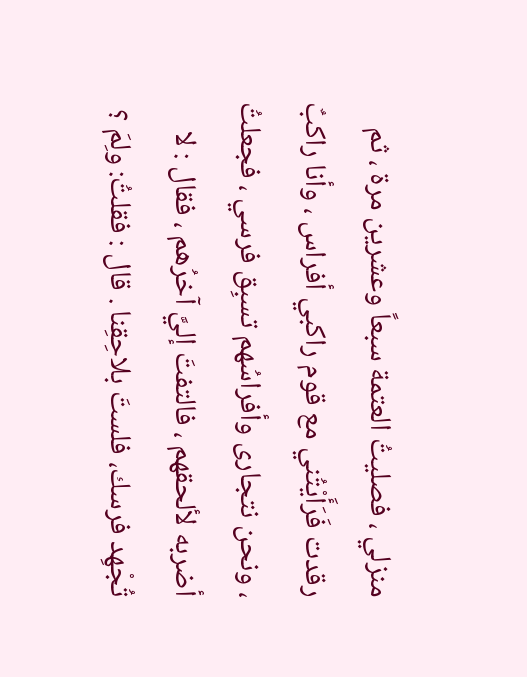منزلي ، فصليتُ العتمة سبعاً وعشرين مرة ، ثم رقدت فَرَأَيْتُني مع قوم راكبي أفراس ، وأنا راكبٌ ، ونحن نتجارى وأفراسُهم تسبِق فرسي ، فجعلتُ أضربه لألحقهم ، فالتفتَ إليَّ آخرُهم ، فقال : لا تُجْهِد فرسك، فلستَ بلاحِقِنا . قال : فقلتُ: ولِمَ ؟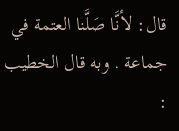قال: لأنَّا صَلَّنا العتمة في جماعة . وبه قال الخطيب :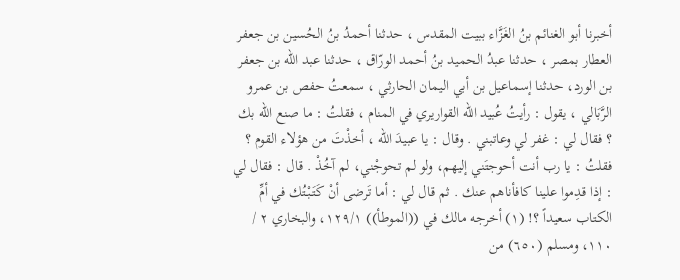أخبرنا أبو الغنائم بنُ الغَزَّاء ببيت المقدس ، حدثنا أحمدُ بنُ الحُسين بن جعفر العطار بمصر ، حدثنا عبدُ الحميد بنُ أحمد الورّاق ، حدثنا عبد الله بن جعفر بن الورد، حدثنا إسماعيل بن أبي اليمان الحارثي ، سمعتُ حفص بن عمرو الرَّبَالي ، يقول : رأيتُ عُبيد الله القواريري في المنام ، فقلتُ : ما صنع الله بك ؟ فقال لي : غفر لي وعاتبني . وقال : يا عبيدَ الله ، أخذْتَ من هؤلاء القوم ؟ فقلتُ : يا رب أنت أحوجتَني إليهم، ولو لم تحوجْني، لم آخُذْ . قال : فقال لي : إذا قدِموا علينا كافأناهم عنك . ثم قال لي : أما تَرضى أنْ كَتَبْتُك في أمِّ الكتاب سعيداً ؟! (١) أخرجه مالك في ((الموطأ)) ١٢٩/١، والبخاري ٢ / ١١٠، ومسلم (٦٥٠) من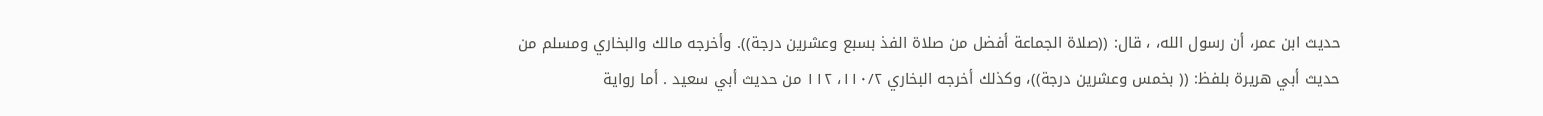حديث ابن عمر، أن رسول الله، ، قال: ((صلاة الجماعة أفضل من صلاة الفذ بسبع وعشرين درجة)). وأخرجه مالك والبخاري ومسلم من حديث أبي هريرة بلفظ: (( بخمس وعشرين درجة))، وكذلك أخرجه البخاري ١١٠/٢، ١١٢ من حديث أبي سعيد . أما رواية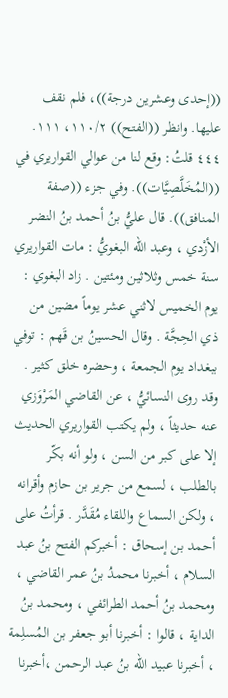((إحدى وعشرين درجة))، فلم نقف عليها. وانظر ((الفتح)) ١١٠/٢، ١١١. ٤٤٤ قلتُ: وقع لنا من عوالي القواريري في ((المُخَلَّصِيَّات)). وفي جزء ((صفة المنافق)). قال عليُّ بنُ أحمد بنُ النضر الأزْدي ، وعبد الله البغويُّ : مات القواريري سنة خمس وثلاثين ومئتين . زاد البغوي : يوم الخميس لاثني عشر يوماً مضين من ذي الحِجَّة . وقال الحسينُ بن قَهم : توفي ببغداد يوم الجمعة ، وحضره خلق کثیر . وقد روى النسائيُّ ، عن القاضي المَرْوَزي عنه حديثاً ، ولم يكتب القواريري الحديث إلا على كبر من السن ، ولو أنه بكّر بالطلب ، لسمع من جرير بن حازم وأقرانه ، ولكن السماع واللقاء مُقَدَّر . قرأتُ على أحمد بن إسحاق : أخبركم الفتح بنُ عبد السلام ، أخبرنا محمدُ بنُ عمر القاضي ، ومحمد بنُ أحمد الطرائفي ، ومحمد بنُ الداية ، قالوا : أخبرنا أبو جعفر بن المُسلِمة ، أخبرنا عبيد الله بنُ عبد الرحمن ،أخبرنا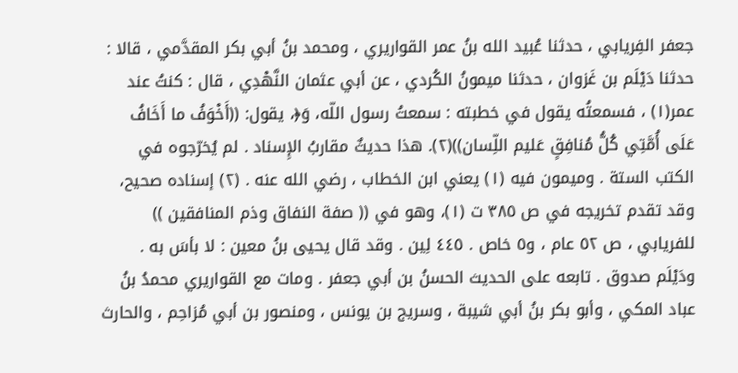جعفر الفِريابي ، حدثنا عُبيد الله بنُ عمر القواريري ، ومحمد بنُ أبي بكر المقدَّمي ، قالا : حدثنا دَيْلَم بن غَزوان ، حدثنا ميمونُ الكُردي ، عن أبي عثمان النَّهْدِي ، قال : كنتُ عند عمر(١) ، فسمعتُه يقول في خطبته : سمعتُ رسول اللّه، وَ﴿، يقول: ((أَخْوَفُ ما أَخَافُ عَلَى أُمَّتِي كُلُّ مُنافِقٍ عَليم اللِّسان))(٢). هذا حديثٌ مقاربُ الإِسناد . لم يُخرّجوه في الكتب الستة . وميمون فيه (١) يعني ابن الخطاب ، رضي الله عنه . (٢) إسناده صحيح، وقد تقدم تخريجه في ص ٣٨٥ ت (١)، وهو في (( صفة النفاق وذم المنافقين )) للفريابي ، ص ٥٢ عام ، و٥ خاص . ٤٤٥ لِين . وقد قال يحيى بنُ معين : لا بأسَ به . ودَيْلَم صدوق . تابعه على الحديث الحسنُ بن أبي جعفر . ومات مع القواريري محمدُ بنُ عباد المكي ، وأبو بكر بنُ أبي شيبة ، وسريج بن يونس ، ومنصور بن أبي مُزاحِم ، والحارث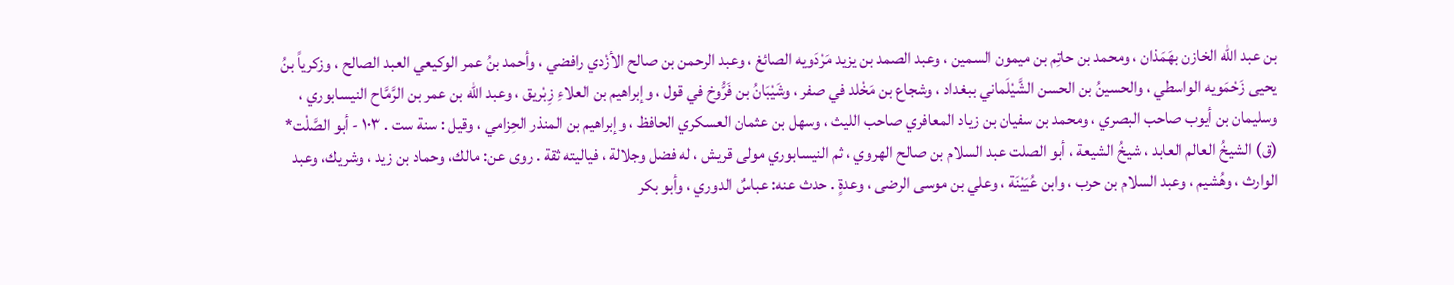بن عبد الله الخازن بهَمَذان ، ومحمد بن حاتِم بن ميمون السمين ، وعبد الصمد بن یزید مَرْدَویه الصائغ ، وعبد الرحمن بن صالح الأزْدي رافضي ، وأحمد بنُ عمر الوكيعي العبد الصالح ، وزكرياً بنُ يحيى زَحْمَويه الواسطي ، والحسينُ بن الحسن الشَّيْلَماني ببغداد ، وشجاع بن مَخْلد في صفر ، وشَيْبَانُ بن فَرُّوخ في قول ، وإبراهيم بن العلاءِ زِبْريق ، وعبد الله بن عمر بن الرَّمَّاح النيسابوري ، وسليمان بن أيوب صاحب البصري ، ومحمد بن سفيان بن زياد المعافري صاحب الليث ، وسهل بن عثمان العسكري الحافظ ، وإبراهيم بن المنذر الحِزامي ، وقيل : سنة ست . ١٠٣ - أبو الصَّلْت* (ق) الشيخُ العالم العابد ، شيخُ الشيعة ، أبو الصلت عبد السلام بن صالح الهروي ، ثم النيسابوري مولى قريش ، له فضل وجلالة ، فياليته ثقة . روى عن: مالك، وحماد بن زيد ، وشريك، وعبد الوارث ، وهُشيم ، وعبد السلام بن حرب ، وابن عُيَيْنَة ، وعلي بن موسى الرضى ، وعدةٍ . حدث عنه: عباسٌ الدوري ، وأبو بكر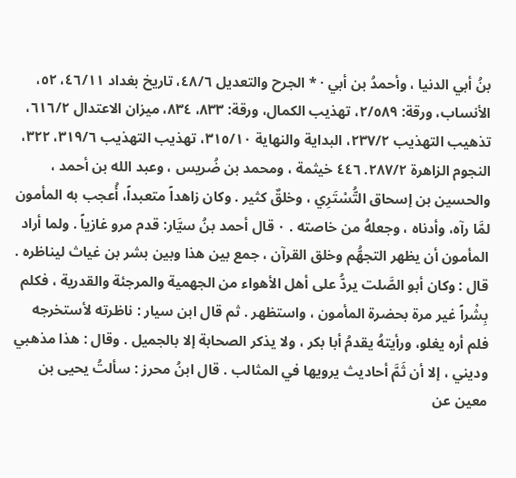بنُ أبي الدنيا ، وأحمدُ بن أبي · * الجرح والتعديل ٤٨/٦، تاريخ بغداد ٤٦/١١، ٥٢، الأنساب، ورقة: ٢/٥٨٩، تهذيب الكمال، ورقة: ٨٣٣، ٨٣٤، ميزان الاعتدال ٦١٦/٢، تذهيب التهذيب ٢٣٧/٢، البداية والنهاية ٣١٥/١٠، تهذيب التهذيب ٣١٩/٦، ٣٢٢، النجوم الزاهرة ٢٨٧/٢. ٤٤٦ خيثمة ، ومحمد بن ضُريس ، وعبد الله بن أحمد ، والحسين بن إسحاق التُّسْتَرِي ، وخلقٌ كثير . وكان زاهداً متعبداً، أُعجب به المأمون لمَّا رآه، وأدناه ، وجعلهُ من خاصته . ٠ قال أحمد بنُ سيَّار: قدم مرو غازياً . ولما أراد المأمون أن يظهر التجهُّم وخلق القرآن ، جمع بين هذا وبين بشر بن غياث ليناظره . قال : وكان أبو الصَّلت يردُّ على أهل الأهواء من الجهمية والمرجئة والقدرية ، فكلم بِشْراً غير مرة بحضرة المأمون ، واستظهر . ثم قال ابن سيار : ناظرته لأستخرجه فلم أره يغلو، ورأيتهُ يقدمُ أبا بكر ، ولا يذكر الصحابة إلا بالجميل . وقال : هذا مذهبي وديني ، إلا أن ثَمَّ أحاديث يرويها في المثالب . قال ابنُ محرز : سألتُ يحيى بن معين عن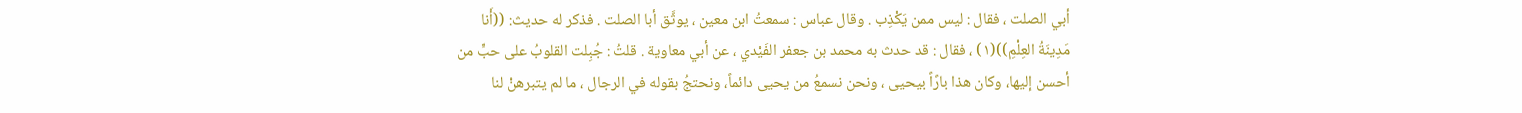أبي الصلت ، فقال : ليس ممن يَكْذِب . وقال عباس : سمعتُ ابن معين ، يوثَّق أبا الصلت . فذكر له حديث: ((أَنا مَدِينَةُ العِلْمِ))(١) ، فقال : قد حدث به محمد بن جعفر الفَيْدي ، عن أبي معاوية . قلتُ : جُبِلت القلوبُ على حبٍّ من أحسن إليها، وكان هذا بارًاً بيحيى ، ونحن نسمعُ من يحيى دائماً، ونحتجُ بقوله في الرجال ، ما لم يتبرهنْ لنا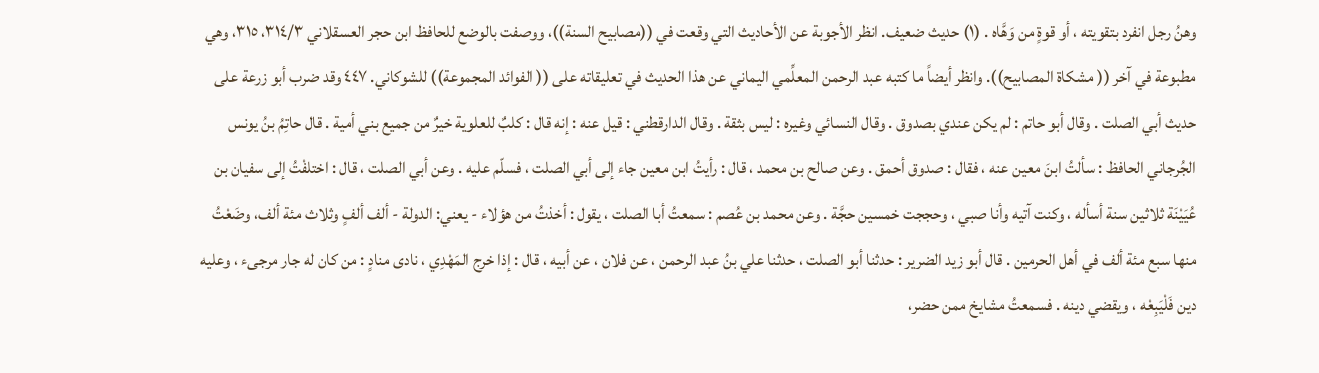وهنُ رجل انفرد بتقويته ، أو قوةٍ من وَهَّاه . (١) حديث ضعيف. انظر الأجوبة عن الأحاديث التي وقعت في ((مصابيح السنة))، ووصفت بالوضع للحافظ ابن حجر العسقلاني ٣١٤/٣، ٣١٥، وهي مطبوعة في آخر (( مشكاة المصابيح)). وانظر أيضاً ما كتبه عبد الرحمن المعلِّمي اليماني عن هذا الحديث في تعليقاته على (( الفوائد المجموعة)) للشوكاني. ٤٤٧ وقد ضرب أبو زرعة على حديث أبي الصلت . وقال أبو حاتم : لم يكن عندي بصدوق . وقال النسائي وغيره : ليس بثقة . وقال الدارقطني : قيل عنه : إنه قال : كلبٌ للعلوية خيرٌ من جميع بني أمية . قال حاتِمُ بنُ يونس الجُرجاني الحافظ : سألتُ ابنَ معين عنه ، فقال : صدوق أحمق . وعن صالح بن محمد ، قال : رأيتُ ابن معين جاء إلى أبي الصلت ، فسلّم عليه . وعن أبي الصلت ، قال : اختلفْتُ إلى سفيان بن عُيَيْنَة ثلاثين سنة أسأله ، وكنت آتيه وأنا صبي ، وحججت خمسين حجَّة . وعن محمد بن عُصم : سمعتُ أبا الصلت ، يقول : أخذتُ من هؤلاء - يعني: الدولة - ألف ألفٍ وثلاث مئة ألف، وضَعْتُ منها سبع مئة ألف في أهل الحرمين . قال أبو زيد الضرير : حدثنا أبو الصلت ، حدثنا علي بنُ عبد الرحمن ، عن فلان ، عن أبيه ، قال : إذا خرج المَهْدِي ، نادى منادٍ : من كان له جار مرجىء ، وعليه دين فَلْيَبِعْه ، ويقضي دينه . فسمعتُ مشايخ ممن حضر،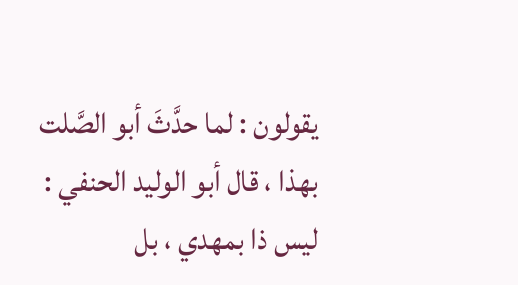يقولون : لما حدَّثَ أبو الصَّلت بهذا ، قال أبو الوليد الحنفي : ليس ذا بمهدي ، بل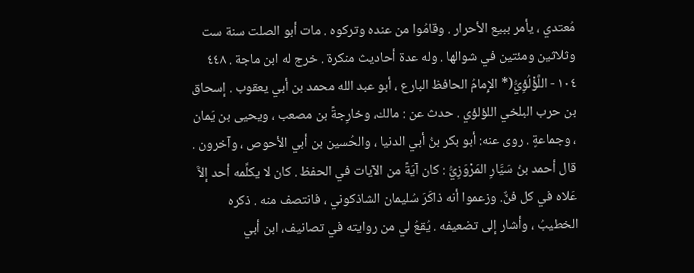مُعتدي ، يأمر ببيع الأحرار . وقامُوا من عنده وتركوه . مات أبو الصلت سنة ست وثلاثين ومئتين في شوالها . وله عدة أحاديث منكرة . خرج له ابن ماجة . ٤٤٨ ١٠٤ - اللَّؤْلُؤِيُّ(* الإِمامُ الحافظ البارع ، أبو عبد الله محمد بن أبي يعقوب . إسحاق بن حرب البلخي اللؤلؤي . حدث عن : مالك، وخارِجةً بن مصعب ، ويحيى بن يَمان ، وجماعةٍ . روى عنه: أبو بكر بنُ أبي الدنيا ، والحُسين بن أبي الأحوص ، وآخرون . قال أحمد بنُ سَيَّارِ المَرْوَزِيُّ : كان آيَةً من الآيات في الحفظ . كان لا يكلِّمه أحد إلاَّ عَلاه في كل فنٌّ. وزعموا أنه ذاكَرَ سُليمان الشاذكوني ، فانتصف منه . ذكره الخطيبُ ، وأشار إلى تضعيفه . يُقعُ لي من روايته في تصانيف، ابن أبي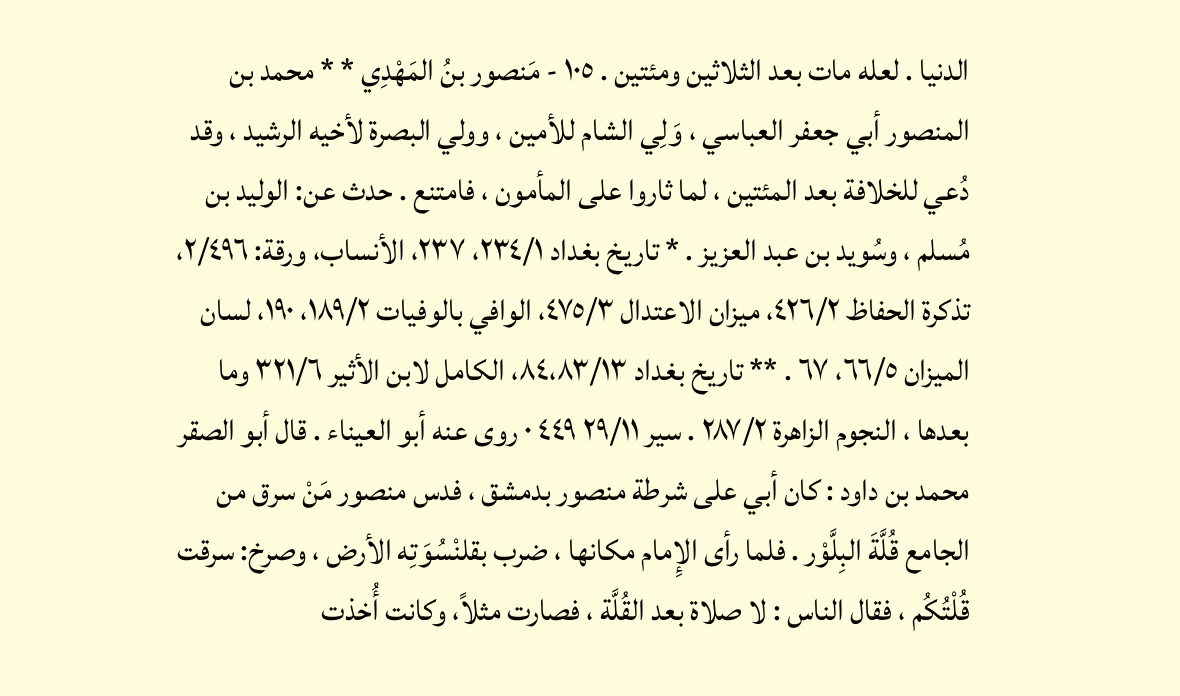الدنيا . لعله مات بعد الثلاثين ومئتين . ١٠٥ - مَنصور بنُ المَهْدِي * * محمد بن المنصور أبي جعفر العباسي ، وَلِي الشام للأمين ، وولي البصرة لأخيه الرشيد ، وقد دُعي للخلافة بعد المئتين ، لما ثاروا على المأمون ، فامتنع . حدث عن: الوليد بن مُسلم ، وسُويد بن عبد العزيز . * تاريخ بغداد ٢٣٤/١، ٢٣٧، الأنساب، ورقة: ٢/٤٩٦، تذكرة الحفاظ ٤٢٦/٢، ميزان الاعتدال ٤٧٥/٣، الوافي بالوفيات ١٨٩/٢، ١٩٠، لسان الميزان ٦٦/٥، ٦٧ . ** تاريخ بغداد ٨٤،٨٣/١٣، الكامل لابن الأثير ٣٢١/٦ وما بعدها ، النجوم الزاهرة ٢٨٧/٢ . سير ٢٩/١١ ٤٤٩ ٠ روى عنه أبو العيناء . قال أبو الصقر محمد بن داود : كان أبي على شرطة منصور بدمشق ، فدس منصور مَنْ سرق من الجامع قُلَّةَ البِلَّوْر . فلما رأى الإِمام مكانها ، ضرب بقلنْسُوَتِه الأرض ، وصرخ: سرقت قُلْتُكُم ، فقال الناس : لا صلاة بعد القُلَّة ، فصارت مثلاً، وكانت أُخذت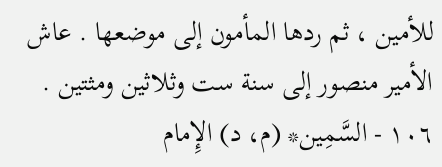للأمين ، ثم ردها المأمون إلى موضعها . عاش الأمير منصور إلى سنة ست وثلاثين ومثتين . ١٠٦ - السَّمِين* (م، د) الإِمام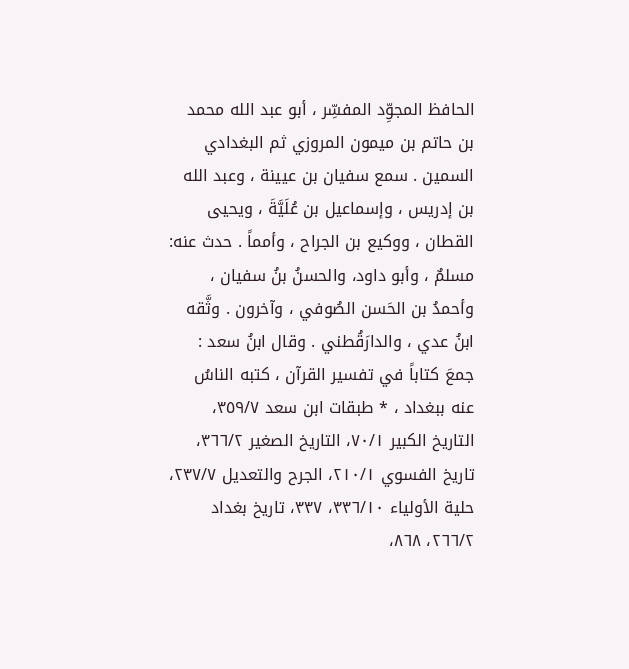الحافظ المجوِّد المفسِّر ، أبو عبد الله محمد بن حاتم بن ميمون المروزي ثم البغدادي السمين . سمع سفيان بن عيينة ، وعبد الله بن إدريس ، وإسماعيل بن عُلَيَّةَ ، ويحيى القطان ، ووكيع بن الجراح ، وأمماً . حدث عنه: مسلمٌ ، وأبو داود، والحسنُ بنُ سفيان ، وأحمدُ بن الحَسن الصُوفي ، وآخرون . وثَّقه ابنُ عدي ، والدارَقُطني . وقال ابنُ سعد : جمعَ كتاباً في تفسير القرآن ، كتبه الناسُ عنه ببغداد ، * طبقات ابن سعد ٣٥٩/٧، التاريخ الكبير ٧٠/١، التاريخ الصغير ٣٦٦/٢، تاريخ الفسوي ٢١٠/١، الجرح والتعديل ٢٣٧/٧، حلية الأولياء ٣٣٦/١٠، ٣٣٧، تاريخ بغداد ٢٦٦/٢، ٨٦٨،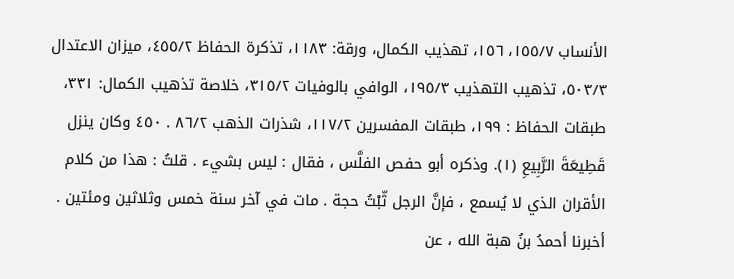الأنساب ١٥٥/٧، ١٥٦، تهذيب الكمال، ورقة: ١١٨٣، تذكرة الحفاظ ٤٥٥/٢، ميزان الاعتدال ٥٠٣/٣، تذهيب التهذيب ١٩٥/٣، الوافي بالوفيات ٣١٥/٢، خلاصة تذهيب الكمال: ٣٣١، طبقات الحفاظ : ١٩٩، طبقات المفسرين ١١٧/٢، شذرات الذهب ٨٦/٢ . ٤٥٠ وكان ينزل قَطِيعَةَ الرَّبِيعِ (١). وذكره أبو حفص الفلَّس ، فقال : ليس بشيء . قلتُ : هذا من كلام الأقران الذي لا يُسمع ، فإنَّ الرجل ثّبْتُ حجة . مات في آخر سنة خمس وثلاثين ومئتين . أخبرنا أحمدُ بنُ هبة الله ، عن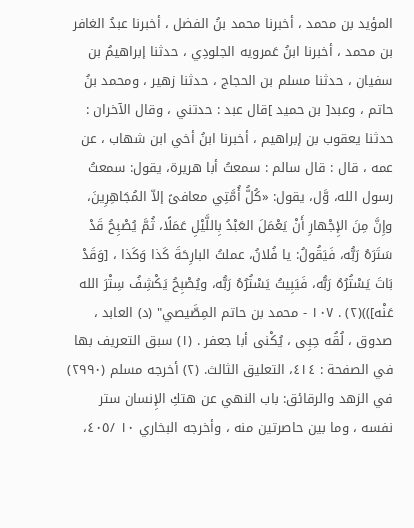المؤيد بن محمد ، أخبرنا محمد بنُ الفضل ، أخبرنا عبدُ الغافر بن محمد ، أخبرنا ابنُ عَمرویه الجلودِي ، حدثنا إبراهيمُ بن سفيان ، حدثنا مسلم بن الحجاج ، حدثنا زهير ، ومحمد بنُ حاتم ، وعبد[ بن حميد ]قال عبد : حدتني ، وقال الآخران : حدثنا يعقوب بن إبراهيم ، أخبرنا ابنُ أخي ابن شهاب ، عن عمه ، قال : قال سالم : سمعتُ أبا هريرة، يقول: سمعتُ رسول الله، وَّل، يقول: «كُلُّ أُمَّتِي معافىً إلاّ المُجَاهِرِينَ، وإِنَّ مِنَ الإِجْهارِ أَنْ يَعْمَلَ العَبْدُ بِاللَّيْلِ عَمَلًا، ثُمَّ يُصْبِحُ قَدْ سَتَرَهُ رَبُّه، فَيَقُولُ: يا فُلانُ، عملتُ البارِحَةَ كَذا وَكَذا ، [وَقَدْ بَاتَ يَسْتُرُهُ رَبُّه، فَيَبِيتُ يَسْتُرُهُ رَبُّه، ويُصْبِحُ يَكْشِفُ سِتْرَ الله عَنْه]))(٢) . ١٠٧ - محمد بن حاتم المِصَّيصي" (د) العابد ، صدوق ، لُقُه حِبِى ، يُكْنى أبا جعفر . (١) سبق التعريف بها في الصفحة : ٤١٤، التعليق الثالث. (٢) أخرجه مسلم (٢٩٩٠) في الزهد والرقائق: باب النهي عن هتكِ الإِنسان ستر نفسه ، وما بين حاصرتين منه ، وأخرجه البخاري ١٠ /٤٠٥،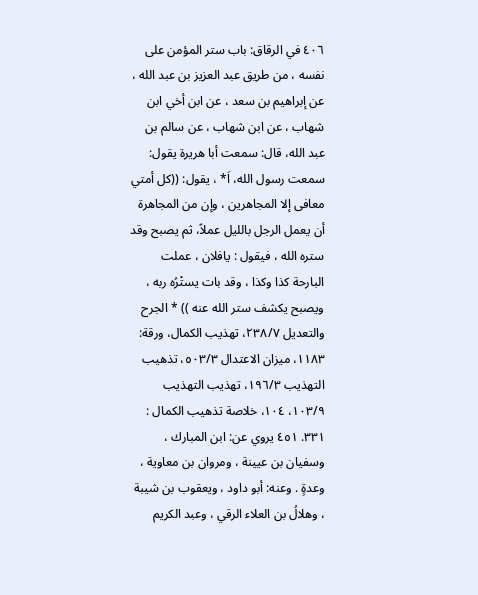٤٠٦ في الرقاق: باب ستر المؤمن على نفسه ، من طريق عبد العزيز بن عبد الله ، عن إبراهيم بن سعد ، عن ابن أخي ابن شهاب ، عن ابن شهاب ، عن سالم بن عبد الله، قال: سمعت أبا هريرة يقول: سمعت رسول الله، اَ* ، يقول: ((كل أمتي معافى إلا المجاهرين ، وإن من المجاهرة أن يعمل الرجل بالليل عملاً، ثم يصبح وقد ستره الله ، فيقول : يافلان ، عملت البارحة كذا وكذا ، وقد بات يستْرُه ربه ، ويصبح يكشف ستر الله عنه )) * الجرح والتعديل ٢٣٨/٧، تهذيب الكمال، ورقة: ١١٨٣، ميزان الاعتدال ٥٠٣/٣، تذهيب التهذيب ١٩٦/٣، تهذيب التهذيب ١٠٣/٩، ١٠٤، خلاصة تذهيب الكمال : ٣٣١. ٤٥١ يروي عن: ابن المبارك ، وسفيان بن عيينة ، ومروان بن معاوية ، وعدةٍ . وعنه: أبو داود ، ويعقوب بن شيبة ، وهلالُ بن العلاء الرقي ، وعبد الكريم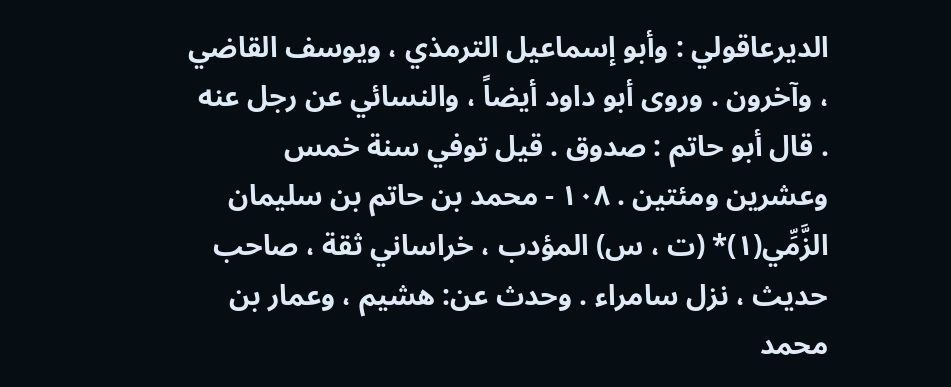الديرعاقولي : وأبو إسماعيل الترمذي ، ويوسف القاضي ، وآخرون . وروى أبو داود أيضاً ، والنسائي عن رجل عنه . قال أبو حاتم : صدوق . قيل توفي سنة خمس وعشرين ومئتين . ١٠٨ - محمد بن حاتم بن سليمان الزَّمِّي(١)* (ت ، س) المؤدب ، خراساني ثقة ، صاحب حديث ، نزل سامراء . وحدث عن: هشيم ، وعمار بن محمد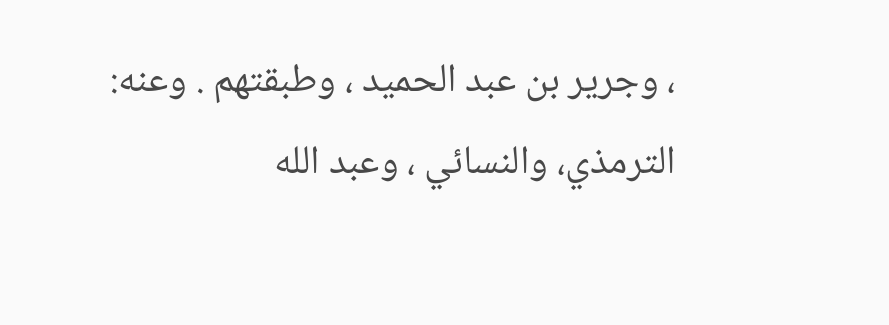، وجرير بن عبد الحميد ، وطبقتهم . وعنه: الترمذي، والنسائي ، وعبد الله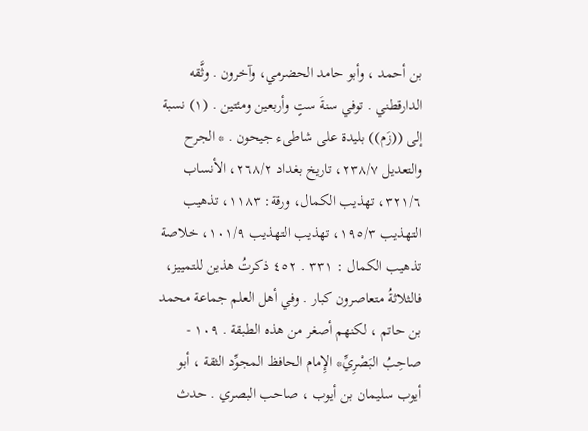بن أحمد ، وأبو حامد الحضرمي، وآخرون . وثَّقه الدارقطني . توفي سنةَ ستٍ وأربعين ومئتين . (١) نسبة إلى ((زَم)) بليدة على شاطىء جيحون . * الجرح والتعديل ٢٣٨/٧، تاريخ بغداد ٢٦٨/٢، الأنساب ٣٢١/٦، تهذيب الكمال، ورقة: ١١٨٣، تذهيب التهذيب ١٩٥/٣، تهذيب التهذيب ١٠١/٩، خلاصة تذهيب الكمال : ٣٣١ . ٤٥٢ ذكرتُ هذين للتمييز، فالثلاثةُ متعاصرون كبار . وفي أهل العلم جماعة محمد بن حاتم ، لكنهم أصغر من هذه الطبقة . ١٠٩ - صاحِبُ البَصْرِيِّ* الإِمام الحافظ المجوِّد الثقة ، أبو أيوب سليمان بن أيوب ، صاحب البصري . حدث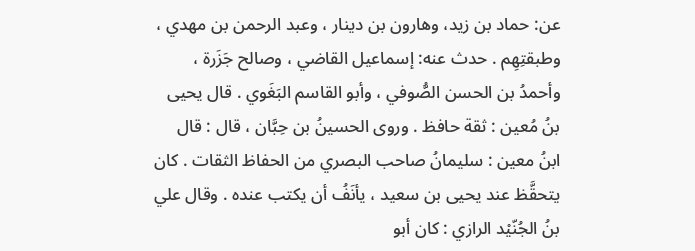عن: حماد بن زيد، وهارون بن دينار ، وعبد الرحمن بن مهدي ، وطبقتِهِم . حدث عنه: إسماعيل القاضي ، وصالح جَزَرة ، وأحمدُ بن الحسن الصُّوفي ، وأبو القاسم البَغَوي . قال يحيى بنُ مُعين : ثقة حافظ . وروى الحسينُ بن حِبَّان ، قال : قال ابنُ معين : سليمانُ صاحب البصري من الحفاظ الثقات . كان يتحقَّظ عند يحيى بن سعيد ، يأنَفُ أن یکتب عنده . وقال علي بنُ الجُنّيْد الرازي : كان أبو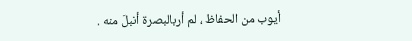أيوب من الحفاظ ، لم أربالبصرة أنبلَ منه .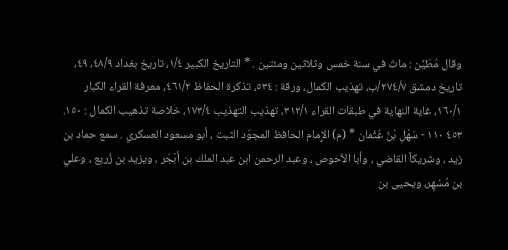وقال مُطَيِّن : ماتَ في سنة خمس وثلاثين ومئتين . * التاريخ الكبير ١/٤، تاريخ بغداد ٤٨/٩، ٤٩، تاريخ دمشق ٢٧٤/٧/ب، تهذيب الكمال، ورقة : ٥٣٤، تذكرة الحفاظ ٤٦١/٢، معرفة القراء الكبار ١٦٠/١، غاية النهاية في طبقات القراء ٣١٢/١، تهذيب التهذيب ١٧٣/٤، خلاصة تذهيب الكمال : ١٥٠. ٤٥٣ ١١٠ - سَهْلِ بْنُ عُثْمان * (م) الإِمام الحافظ المجوّد الثبت ، أبو مسعود العسكري . سمع حماد بن زيد ، وشريكاً القاضي ، وأبا الأحوص ، وعبد الرحمن ابن عبد الملك بن أبْجَر ، ويزيد بن زُريع ، وعلي بن مُسْهِر، ویحیی بن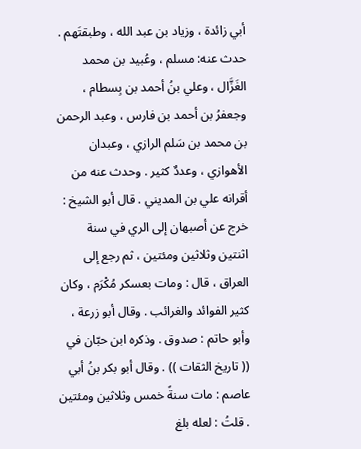أبي زائدة ، وزياد بن عبد الله ، وطبقتَهم . حدث عنه: مسلم ، وعُبيد بن محمد الغَزَّال ، وعلي بنُ أحمد بن بِسطام ، وجعفرُ بن أحمد بن فارس ، وعبد الرحمن بن محمد بن سَلم الرازي ، وعبدان الأهوازي ، وعددٌ كثير . وحدث عنه من أقرانه علي بن المديني . قال أبو الشيخ : خرج عن أصبهان إلى الري في سنة اثنتين وثلاثين ومئتين ، ثم رجع إلى العراق ، قال : ومات بعسكر مُكْرَم ، وكان كثير الفوائد والغرائب . وقال أبو زرعة ، وأبو حاتم : صدوق . وذكره ابن حبّان في (( تاريخ الثقات )) . وقال أبو بكر بنُ أبي عاصم : مات سنةً خمس وثلاثين ومئتين . قلتُ : لعله بلغ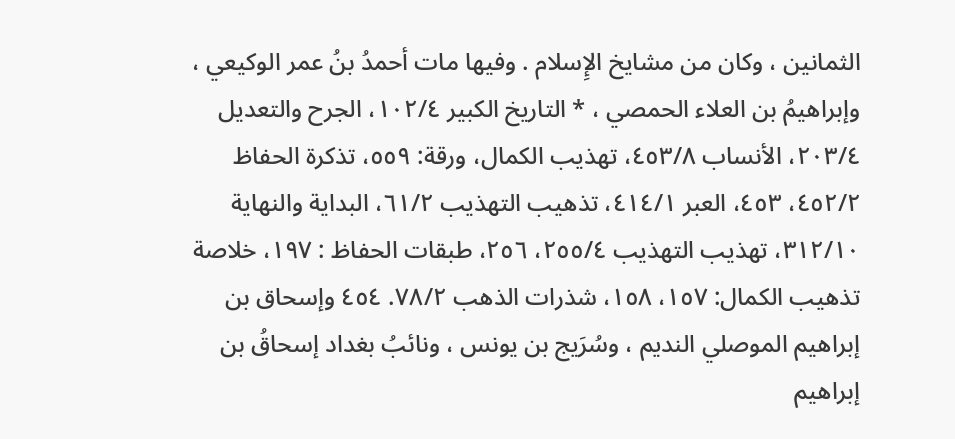الثمانين ، وكان من مشايخ الإِسلام . وفيها مات أحمدُ بنُ عمر الوكيعي ، وإبراهيمُ بن العلاء الحمصي ، * التاريخ الكبير ١٠٢/٤، الجرح والتعديل ٢٠٣/٤، الأنساب ٤٥٣/٨، تهذيب الكمال، ورقة: ٥٥٩، تذكرة الحفاظ ٤٥٢/٢، ٤٥٣، العبر ٤١٤/١، تذهيب التهذيب ٦١/٢، البداية والنهاية ٣١٢/١٠، تهذيب التهذيب ٢٥٥/٤، ٢٥٦، طبقات الحفاظ : ١٩٧، خلاصة تذهيب الكمال: ١٥٧، ١٥٨، شذرات الذهب ٧٨/٢. ٤٥٤ وإسحاق بن إبراهيم الموصلي النديم ، وسُرَيج بن يونس ، ونائبُ بغداد إسحاقُ بن إبراهيم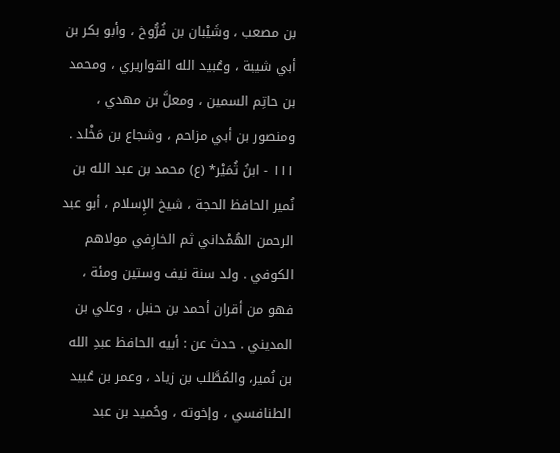بن مصعب ، وشَيْبان بن فُرُّوخ ، وأبو بكر بن أبي شيبة ، وعُبيد الله القواريري ، ومحمد بن حاتِم السمين ، ومعلَّ بن مهدي ، ومنصور بن أبي مزاحم ، وشجاع بن مَخْلد . ١١١ - ابنُ ثُمَيْر* (ع) محمد بن عبد الله بن نُمير الحافظ الحجة ، شيخ الإِسلام ، أبو عبد الرحمن الهُمْداني ثم الخارِفي مولاهم الكوفي . ولد سنة نيف وستين ومئة ، فهو من أقران أحمد بن حنبل ، وعلي بن المديني . حدث عن : أبيه الحافظ عبدِ الله بن نُمير، والمُطَّلب بن زياد ، وعمر بن عُبيد الطنافسي ، وإخوته ، وحُميد بن عبد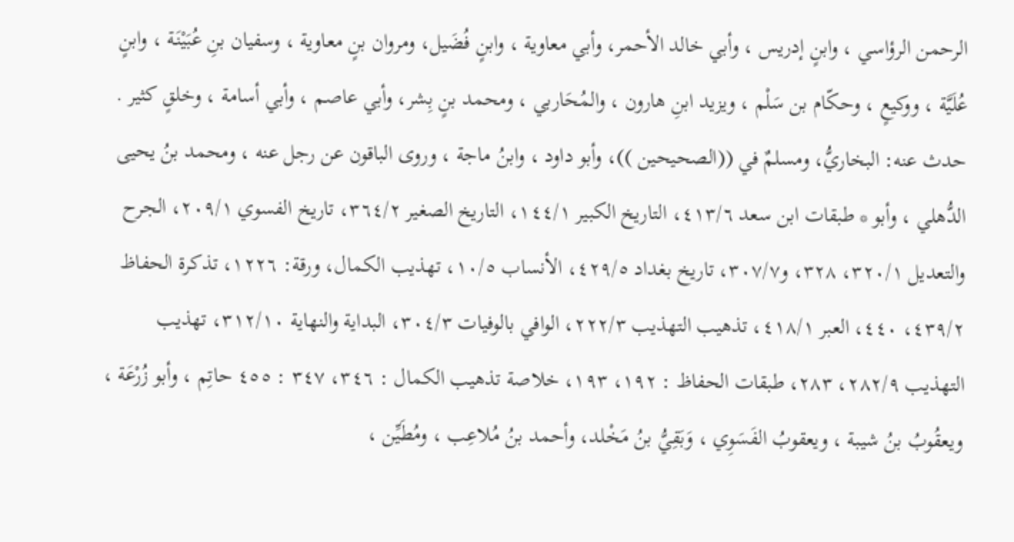الرحمن الرؤاسي ، وابنٍ إدريس ، وأبي خالد الأحمر، وأبي معاوية ، وابنٍ فُضَيل، ومروان بنٍ معاوية ، وسفيان بنِ عُبَيْنَة ، وابنٍ عُلَيَّة ، ووكيعٍ ، وحكّام بن سَلْم ، ويزيد ابنِ هارون ، والمُحَاربي ، ومحمد بنٍ بِشر، وأبي عاصم ، وأبي أسامة ، وخلقٍ كثير . حدث عنه: البخاريُّ، ومسلمٌ في ((الصحيحين ))، وأبو داود ، وابنُ ماجة ، وروى الباقون عن رجل عنه ، ومحمد بنُ يحيى الدُّهلي ، وأبو * طبقات ابن سعد ٤١٣/٦، التاريخ الكبير ١٤٤/١، التاريخ الصغير ٣٦٤/٢، تاريخ الفسوي ٢٠٩/١، الجرح والتعديل ٣٢٠/١، ٣٢٨، و٣٠٧/٧، تاريخ بغداد ٤٢٩/٥، الأنساب ١٠/٥، تهذيب الكمال، ورقة: ١٢٢٦، تذكرة الحفاظ ٤٣٩/٢، ٤٤٠، العبر ٤١٨/١، تذهيب التهذيب ٢٢٢/٣، الوافي بالوفيات ٣٠٤/٣، البداية والنهاية ٣١٢/١٠، تهذيب التهذيب ٢٨٢/٩، ٢٨٣، طبقات الحفاظ : ١٩٢، ١٩٣، خلاصة تذهيب الكمال : ٣٤٦، ٣٤٧ : ٤٥٥ حاتِم ، وأبو زُرْعَة ، ويعقُوبُ بنُ شيبة ، ويعقوبُ الفَسَوِي ، وَبَقِيُّ بنُ مَخْلد، وأحمد بنُ مُلاعِب ، ومُطَيِّن ،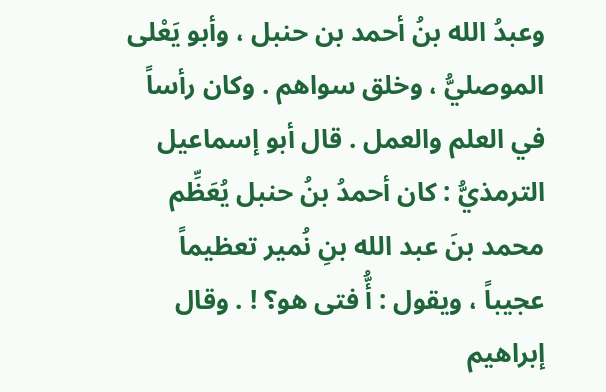وعبدُ الله بنُ أحمد بن حنبل ، وأبو يَعْلى الموصليُّ ، وخلق سواهم . وكان رأساً في العلم والعمل . قال أبو إسماعيل الترمذيُّ : كان أحمدُ بنُ حنبل يُعَظِّم محمد بنَ عبد الله بنِ نُمير تعظيماً عجيباً ، ويقول : أُّ فتى هو؟ ! . وقال إبراهيم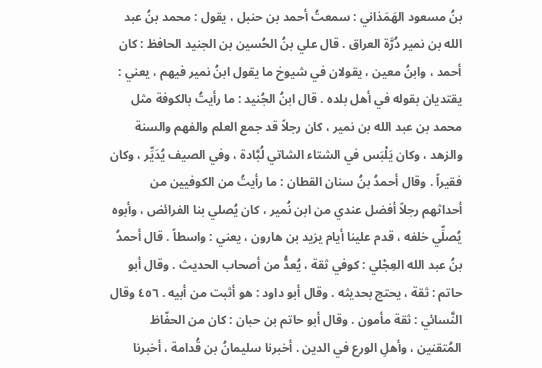بنُ مسعود الهَمَذاني : سمعتُ أحمد بن حنبل ، يقول : محمد بنُ عبد الله بن نمير دُرَّة العراق . قال علي بنُ الحُسين بن الجنيد الحافظ : كان أحمد ، وابنُ معين ، يقولان في شيوخ ما يقول ابنُ نمير فيهم ، يعني : يقتديان بقوله في أهل بلده . قال ابنُ الجُنيد : ما رأيتُ بالكوفة مثل محمد بن عبد الله بن نمير ، كان رجلاً قد جمع العلم والفهم والسنة والزهد ، وكان يَلْبَس في الشتاء الشاتي لُبَّادة ، وفي الصيف يُدَيِّر ، وكان فقيراً . وقال أحمدُ بنُ سنان القطان : ما رأيتُ من الكوفيين من أحداثهم رجلاً أفضل عندي من ابن نُمير ، كان يُصلي بنا الفرائض ، وأبوه يُصلِّي خلفه ، قدم علينا أيام يزيد بن هارون ، يعني : واسطاً . قال أحمدُ بنُ عبد الله العِجْلي : كوفي ثقة ، يُعدُّ من أصحاب الحدیث . وقال أبو حاتم : ثقة ، يحتج بحديثه . وقال أبو داود : هو أثبت من أبيه . ٤٥٦ وقال النَّسائي : ثقة مأمون . وقال أبو حاتم بن حبان : كان من الحفّاظ المُتقنين ، وأهلِ الورع في الدین . أخبرنا سليمانُ بن قُدامة ، أخبرنا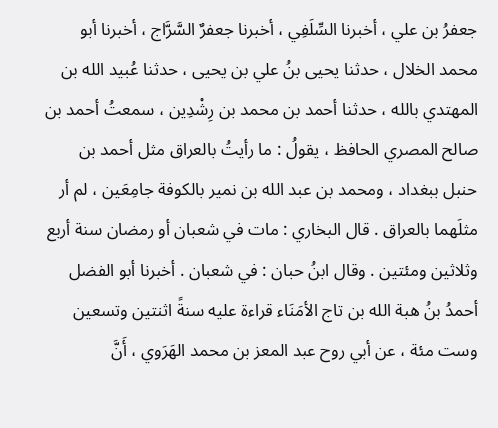جعفرُ بن علي ، أخبرنا السِّلَفِي ، أخبرنا جعفرٌ السَّرَّاج ، أخبرنا أبو محمد الخلال ، حدثنا يحيى بنُ علي بن يحيى ، حدثنا عُبيد الله بن المهتدي بالله ، حدثنا أحمد بن محمد بن رِشْدِين ، سمعتُ أحمد بن صالح المصري الحافظ ، يقولُ : ما رأيتُ بالعراق مثل أحمد بن حنبل ببغداد ، ومحمد بن عبد الله بن نمير بالكوفة جامِعَين ، لم أر مثلَهما بالعراق . قال البخاري : مات في شعبان أو رمضان سنة أربع وثلاثين ومئتين . وقال ابنُ حبان : في شعبان . أخبرنا أبو الفضل أحمدُ بنُ هبة الله بن تاج الأمَنَاء قراءة عليه سنةً اثنتين وتسعين وست مئة ، عن أبي روح عبد المعز بن محمد الهَرَوي ، أَنَّ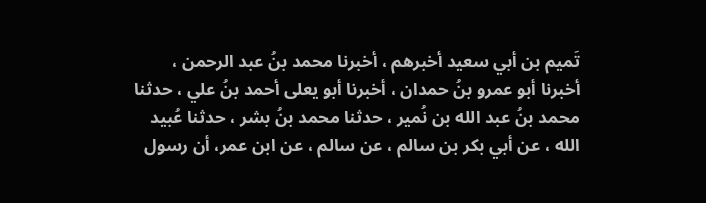تَميم بن أبي سعيد أخبرهم ، أخبرنا محمد بنُ عبد الرحمن ، أخبرنا أبو عمرو بنُ حمدان ، أخبرنا أبو يعلى أحمد بنُ علي ، حدثنا محمد بنُ عبد الله بن نُمير ، حدثنا محمد بنُ بشر ، حدثنا عُبيد الله ، عن أبي بكر بن سالم ، عن سالم ، عن ابن عمر، أن رسول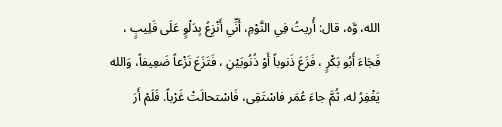الله، وَّه، قال: أُريتُ فِي النَّوْمِ، أَنِّي أَنْزِعُ بِدَلْوٍ عَلَى فَلِيبٍ ، فَجَاءَ أَبُو بَكْرٍ ، فَزَعَ ذَنوباً أَوْ ذُنُوبَيْنِ ، فَتَزَعَ نَزْعاً ضَعِيفاً، وَالله يَغْفِرُ له، ثُمَّ جاءَ عُمَر فاسْتَقِى، فَاسْتحالَتْ غَرْباً. فَلَمْ أَرَ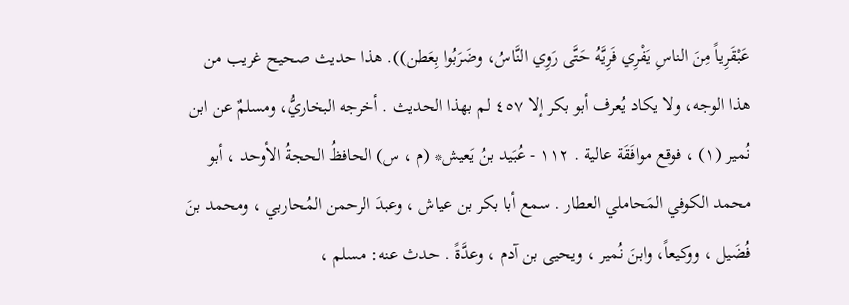عَبْقَرِياً مِنَ الناسِ يَفْرِي فَرِيَّهُ حَتَّى رَوِي النَّاسُ، وضَرَبُوا بِعَطن)). هذا حديث صحيح غريب من هذا الوجه، ولا يكاد يُعرف أبو بكر إلا ٤٥٧ لم بهذا الحديث . أخرجه البخاريُّ، ومسلمٌ عن ابن نُمير (١) ، فوقع موافَقَة عالية . ١١٢ - عُبَيد بنُ يَعيش* (م ، س) الحافظُ الحجةُ الأوحد ، أبو محمد الكوفي المَحاملي العطار . سمع أبا بكر بن عياش ، وعبدَ الرحمن المُحاربي ، ومحمد بنَ فُضَيل ، ووكيعاً، وابنَ نُمير ، ويحيى بن آدم ، وعدَّةً . حدث عنه: مسلم ،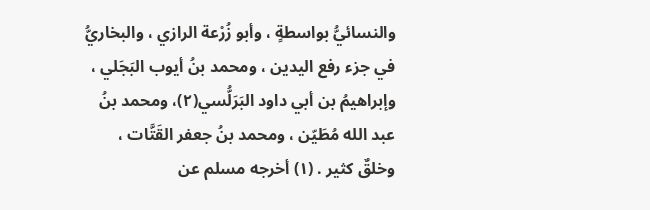والنسائيُّ بواسطةٍ ، وأبو زُرْعة الرازي ، والبخاريُّ في جزء رفع اليدين ، ومحمد بنُ أيوب البَجَلي ، وإبراهيمُ بن أبي داود البَرَلُّسي(٢)، ومحمد بنُ عبد الله مُطَيّن ، ومحمد بنُ جعفر القَتَّات ، وخلقٌ کثیر . (١) أخرجه مسلم عن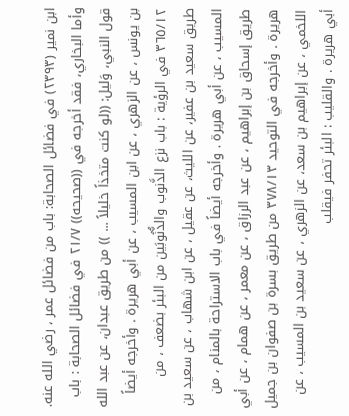ابن نمير (٢٣٩٣) في فضائل الصحابة: باب من فضائل عمر ، رضي الله عنه. وأما البخاري، فقد أخرجه في ((صحيحه)) ٢١/٧ في فضائل الصحابة : باب قول النبي، وَليل: ((لو كنت متخذاً خليلاً ... )) من طريق عبدان، عن عبد الله بن يونس ، عن الزهري ، عن ابن المسيب ، عن أبي هريرة . وأخرجه أيضاً ٣٦٥/١٢ في الرؤية : باب نزع الذَّنوب والذُّنُوبَين من البئر بضعف ، من طريق سعيد بن عفير، عن الليث، عن عقيل ، عن ابن شهاب ، عن سعيد بن المسيب ، عن أبي هريرة . وأخرجه أيضاً في باب الاستراحة بالمنام ، من طريق إسحاق بن إبراهيم ، عن عبد الرزاق ، عن معمر ، عن همام ، عن أبي هريرة . وأخرجه في التوحيد ٣٧٨/١٣ من طريق بسرة بن صفوان بن جميل اللخمي ، عن إبراهيم بن سعد، عن الزهري ، عن سعيد بن المسيب ، عن أبي هريرة . والقليب : البئر تحفر فيقلب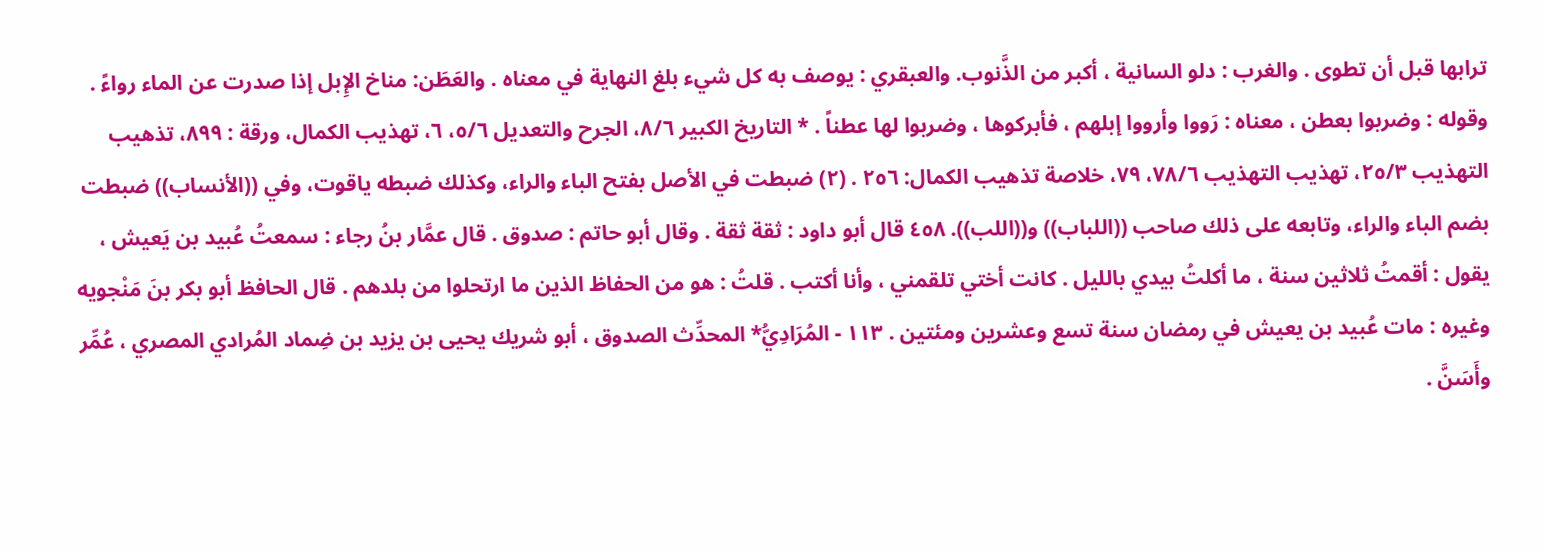ترابها قبل أن تطوى . والغرب : دلو السانية ، أكبر من الذَّنوب. والعبقري : يوصف به كل شيء بلغ النهاية في معناه . والعَطَن: مناخ الإِبل إذا صدرت عن الماء رواءً . وقوله : وضربوا بعطن ، معناه : رَووا وأرووا إبلهم ، فأبركوها ، وضربوا لها عطناً . * التاريخ الكبير ٨/٦، الجرح والتعديل ٥/٦، ٦، تهذيب الكمال، ورقة : ٨٩٩، تذهيب التهذيب ٢٥/٣، تهذيب التهذيب ٧٨/٦، ٧٩، خلاصة تذهيب الكمال: ٢٥٦ . (٢) ضبطت في الأصل بفتح الباء والراء، وكذلك ضبطه ياقوت، وفي ((الأنساب)) ضبطت بضم الباء والراء، وتابعه على ذلك صاحب ((اللباب)) و((اللب)). ٤٥٨ قال أبو داود : ثقة ثقة . وقال أبو حاتم : صدوق . قال عمَّار بنُ رجاء : سمعتُ عُبيد بن يَعيش ، يقول : أقمتُ ثلاثين سنة ، ما أكلتُ بيدي بالليل . كانت أختي تلقمني ، وأنا أكتب . قلتُ : هو من الحفاظ الذين ما ارتحلوا من بلدهم . قال الحافظ أبو بكر بنَ مَنْجويه وغيره : مات عُبيد بن یعیش في رمضان سنة تسع وعشرين ومئتين . ١١٣ - المُرَادِيُّ* المحدِّث الصدوق ، أبو شريك يحيى بن يزيد بن ضِماد المُرادي المصري ، عُمِّر وأَسَنَّ .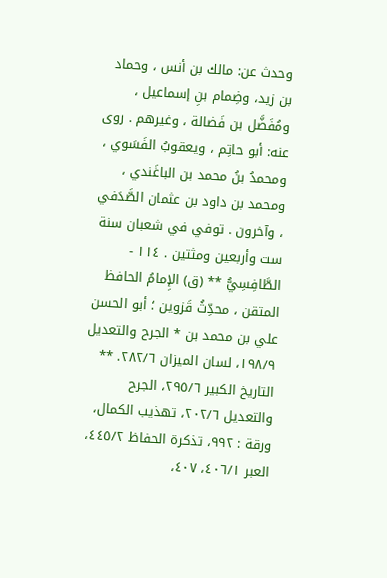وحدث عن: مالك بن أنس ، وحماد بن زيد، وضِمام بنِ إسماعيل ، ومُفَضَّل بن فَضالة ، وغيرهم . روى عنه: أبو حاتِم ، ويعقوبُ الفَسَوي ، ومحمدُ بنُ محمد بن الباغَندي ، ومحمد بن داود بن عثمان الصَّدَفي ، وآخرون . توفي في شعبان سنة ست وأربعين ومثتين . ١١٤ - الطَّافِسِيُّ ** (ق) الإِمامُ الحافظ المتقن ، محدِّثُ قَزوين ؛ أبو الحسن علي بن محمد بن * الجرح والتعديل ١٩٨/٩، لسان الميزان ٢٨٢/٦. ** التاريخ الكبير ٢٩٥/٦، الجرح والتعديل ٢٠٢/٦، تهذيب الكمال، ورقة : ٩٩٢، تذكرة الحفاظ ٤٤٥/٢، العبر ٤٠٦/١، ٤٠٧،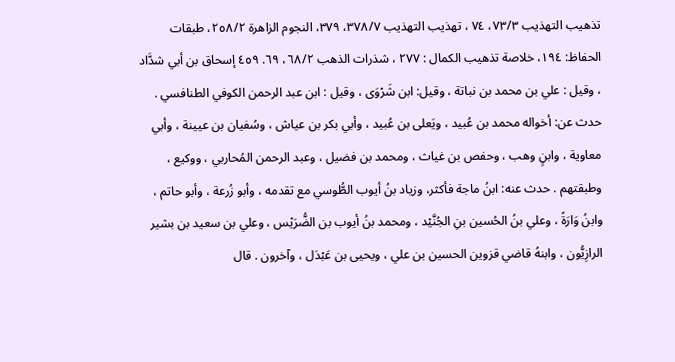تذهيب التهذيب ٧٣/٣، ٧٤ ، تهذيب التهذيب ٣٧٨/٧، ٣٧٩، النجوم الزاهرة ٢٥٨/٢، طبقات الحفاظ: ١٩٤، خلاصة تذهيب الكمال : ٢٧٧ ، شذرات الذهب ٦٨/٢، ٦٩. ٤٥٩ إسحاق بن أبي شدَّاد ، وقيل : علي بن محمد بن نباتة ، وقيل: ابن شَرْوَى ، وقيل : ابن عبد الرحمن الكوفي الطنافسي . حدث عن: أخواله محمد بن عُبيد ، ويَعلى بن عُبيد ، وأبي بكر بن عياش ، وسُفيان بن عيينة ، وأبي معاوية ، وابنٍ وهب ، وحفص بن غياث ، ومحمد بن فضيل ، وعبد الرحمن المُحاربي ، ووكيع ، وطبقتهم . حدث عنه: ابنُ ماجة فأكثر، وزياد بنُ أيوب الطُّوسي مع تقدمه ، وأبو زُرعة ، وأبو حاتم ، وابنُ وَارَةً ، وعلي بنُ الحُسين بنِ الجُنَّيْد ، ومحمد بنُ أيوب بن الضُّرَيْس ، وعلي بن سعيد بن بشير الرازِيُّون ، وابنهُ قاضي قزوين الحسين بن علي ، ويحيى بن عَبْدَل ، وآخرون . قال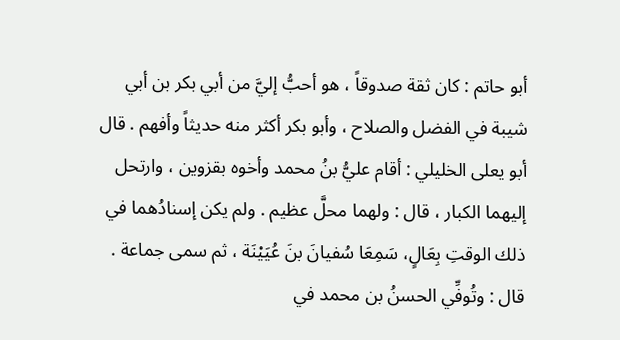أبو حاتم : كان ثقة صدوقاً ، هو أحبُّ إليَّ من أبي بكر بن أبي شيبة في الفضل والصلاح ، وأبو بكر أكثر منه حديثاً وأفهم . قال أبو يعلى الخليلي : أقام عليُّ بنُ محمد وأخوه بقزوين ، وارتحل إليهما الكبار ، قال : ولهما محلَّ عظيم . ولم يكن إسنادُهما في ذلك الوقتِ بِعَالٍ، سَمِعَا سُفيانَ بنَ عُيَيْنَة ، ثم سمى جماعة . قال : وتُوفِّي الحسنُ بن محمد في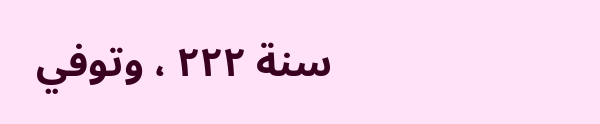سنة ٢٢٢ ، وتوفي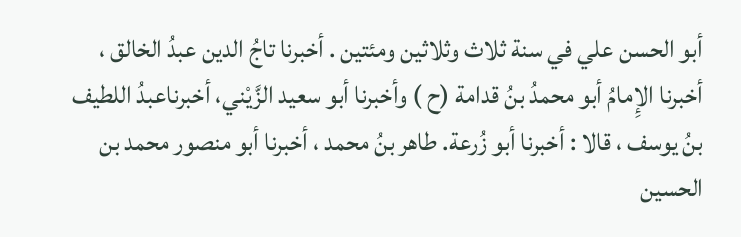أبو الحسن علي في سنة ثلاث وثلاثين ومئتين . أخبرنا تاجُ الدين عبدُ الخالق ، أخبرنا الإِمامُ أبو محمدُ بنُ قدامة (ح ) وأخبرنا أبو سعيد الزَّيْني، أخبرناعبدُ اللطيف بنُ يوسف ، قالا : أخبرنا أبو زُرعة. طاهر بنُ محمد ، أخبرنا أبو منصور محمد بن الحسين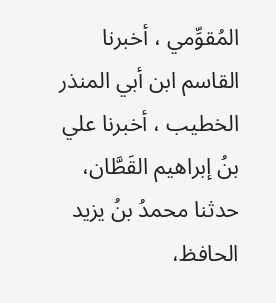المُقوِّمي ، أخبرنا القاسم ابن أبي المنذر الخطيب ، أخبرنا علي بنُ إبراهيم القَطَّان، حدثنا محمدُ بنُ يزيد الحافظ،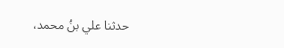حدثنا علي بنُ محمد،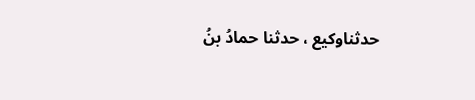حدثناوكيع ، حدثنا حمادُ بنُ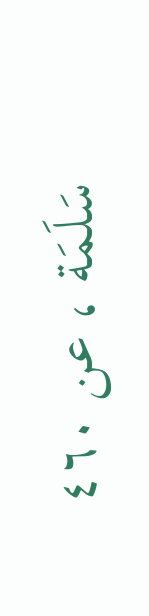سَلَمَة ، عن ٤٦٠